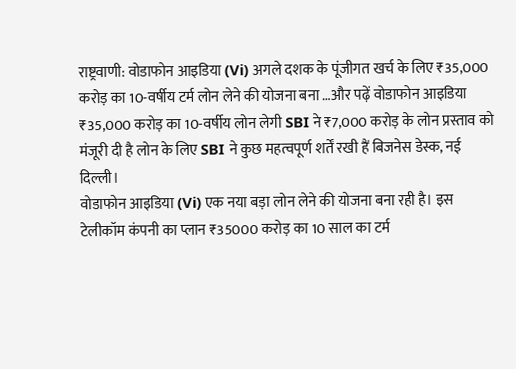राष्ट्रवाणी: वोडाफोन आइडिया (Vi) अगले दशक के पूंजीगत खर्च के लिए ₹35,000 करोड़ का 10-वर्षीय टर्म लोन लेने की योजना बना …और पढ़ें वोडाफोन आइडिया ₹35,000 करोड़ का 10-वर्षीय लोन लेगी SBI ने ₹7,000 करोड़ के लोन प्रस्ताव को मंजूरी दी है लोन के लिए SBI ने कुछ महत्वपूर्ण शर्तें रखी हैं बिजनेस डेस्क, नई दिल्ली।
वोडाफोन आइडिया (Vi) एक नया बड़ा लोन लेने की योजना बना रही है। इस टेलीकॉम कंपनी का प्लान ₹35000 करोड़ का 10 साल का टर्म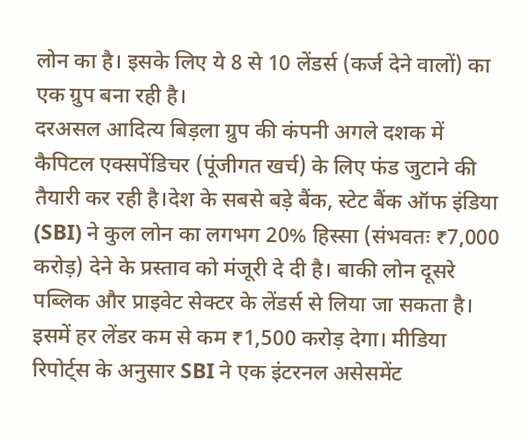लोन का है। इसके लिए ये 8 से 10 लेंडर्स (कर्ज देने वालों) का एक ग्रुप बना रही है।
दरअसल आदित्य बिड़ला ग्रुप की कंपनी अगले दशक में कैपिटल एक्सपेंडिचर (पूंजीगत खर्च) के लिए फंड जुटाने की तैयारी कर रही है।देश के सबसे बड़े बैंक, स्टेट बैंक ऑफ इंडिया (SBI) ने कुल लोन का लगभग 20% हिस्सा (संभवतः ₹7,000 करोड़) देने के प्रस्ताव को मंजूरी दे दी है। बाकी लोन दूसरे पब्लिक और प्राइवेट सेक्टर के लेंडर्स से लिया जा सकता है।
इसमें हर लेंडर कम से कम ₹1,500 करोड़ देगा। मीडिया रिपोर्ट्स के अनुसार SBI ने एक इंटरनल असेसमेंट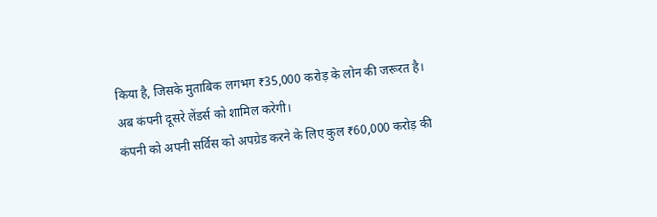किया है, जिसके मुताबिक लगभग ₹35,000 करोड़ के लोन की जरूरत है। अब कंपनी दूसरे लेंडर्स को शामिल करेगी।
कंपनी को अपनी सर्विस को अपग्रेड करने के लिए कुल ₹60,000 करोड़ की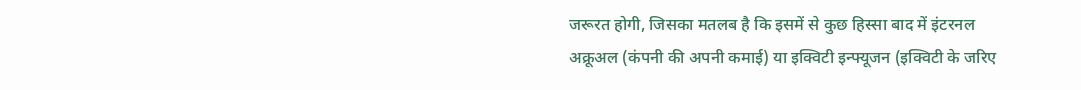जरूरत होगी, जिसका मतलब है कि इसमें से कुछ हिस्सा बाद में इंटरनल अक्रूअल (कंपनी की अपनी कमाई) या इक्विटी इन्फ्यूजन (इक्विटी के जरिए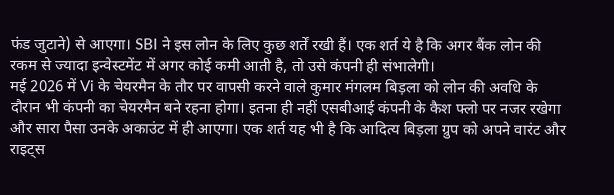फंड जुटाने) से आएगा। SBI ने इस लोन के लिए कुछ शर्तें रखी हैं। एक शर्त ये है कि अगर बैंक लोन की रकम से ज्यादा इन्वेस्टमेंट में अगर कोई कमी आती है, तो उसे कंपनी ही संभालेगी।
मई 2026 में Vi के चेयरमैन के तौर पर वापसी करने वाले कुमार मंगलम बिड़ला को लोन की अवधि के दौरान भी कंपनी का चेयरमैन बने रहना होगा। इतना ही नहीं एसबीआई कंपनी के कैश फ्लो पर नजर रखेगा और सारा पैसा उनके अकाउंट में ही आएगा। एक शर्त यह भी है कि आदित्य बिड़ला ग्रुप को अपने वारंट और राइट्स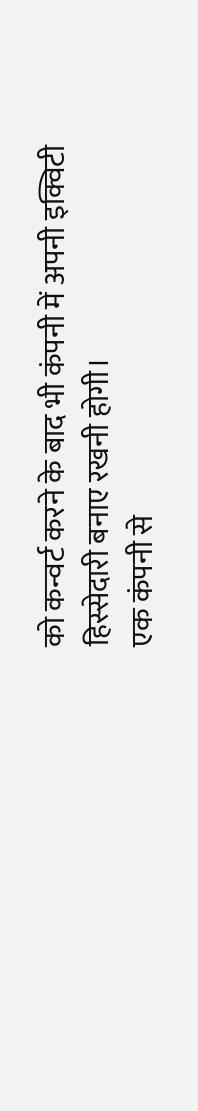को कन्वर्ट करने के बाद भी कंपनी में अपनी इक्विटी हिस्सेदारी बनाए रखनी होगी।
एक कंपनी से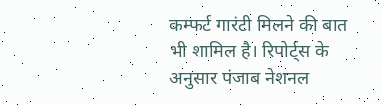कम्फर्ट गारंटी मिलने की बात भी शामिल है। रिपोर्ट्स के अनुसार पंजाब नेशनल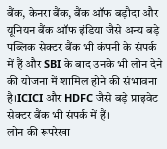बैंक, केनरा बैंक, बैंक ऑफ बड़ौदा और यूनियन बैंक ऑफ इंडिया जैसे अन्य बड़े पब्लिक सेक्टर बैंक भी कंपनी के संपर्क में हैं और SBI के बाद उनके भी लोन देने की योजना में शामिल होने की संभावना है।ICICI और HDFC जैसे बड़े प्राइवेट सेक्टर बैंक भी संपर्क में हैं।
लोन की रूपरेखा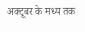अक्टूबर के मध्य तक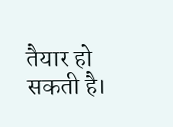तैयार हो सकती है।